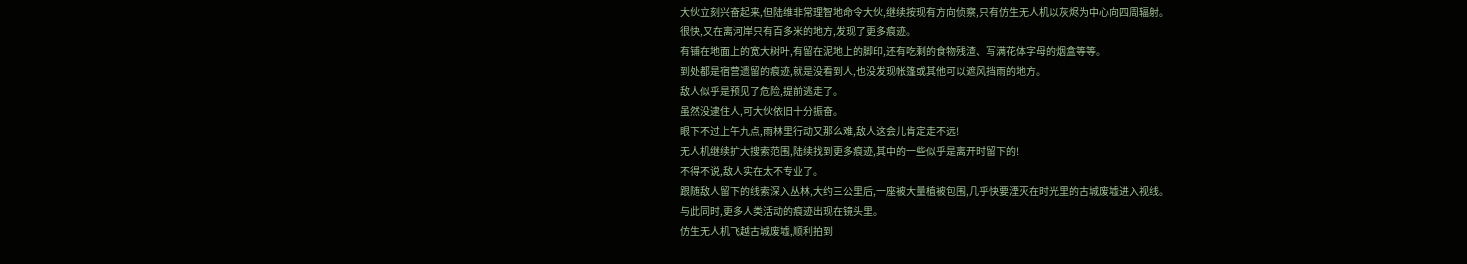大伙立刻兴奋起来,但陆维非常理智地命令大伙,继续按现有方向侦察,只有仿生无人机以灰烬为中心向四周辐射。
很快,又在离河岸只有百多米的地方,发现了更多痕迹。
有铺在地面上的宽大树叶,有留在泥地上的脚印,还有吃剩的食物残渣、写满花体字母的烟盒等等。
到处都是宿营遗留的痕迹,就是没看到人,也没发现帐篷或其他可以遮风挡雨的地方。
敌人似乎是预见了危险,提前逃走了。
虽然没逮住人,可大伙依旧十分振奋。
眼下不过上午九点,雨林里行动又那么难,敌人这会儿肯定走不远!
无人机继续扩大搜索范围,陆续找到更多痕迹,其中的一些似乎是离开时留下的!
不得不说,敌人实在太不专业了。
跟随敌人留下的线索深入丛林,大约三公里后,一座被大量植被包围,几乎快要湮灭在时光里的古城废墟进入视线。
与此同时,更多人类活动的痕迹出现在镜头里。
仿生无人机飞越古城废墟,顺利拍到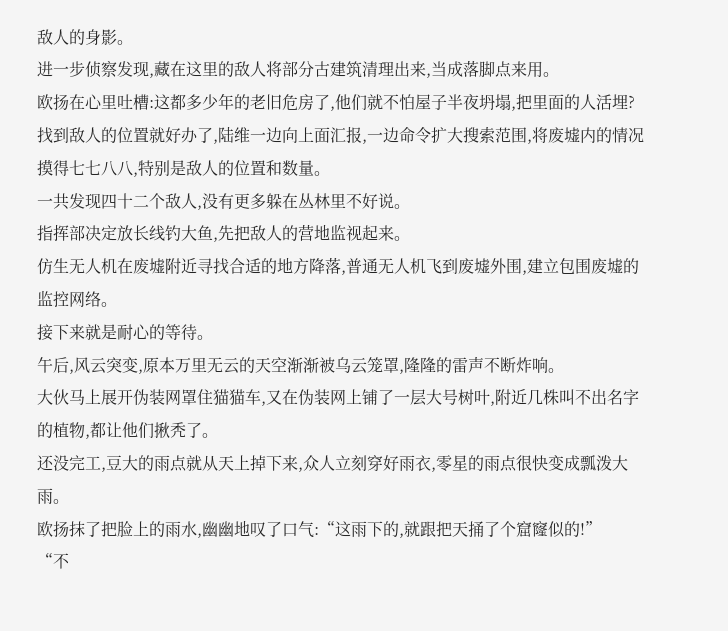敌人的身影。
进一步侦察发现,藏在这里的敌人将部分古建筑清理出来,当成落脚点来用。
欧扬在心里吐槽:这都多少年的老旧危房了,他们就不怕屋子半夜坍塌,把里面的人活埋?
找到敌人的位置就好办了,陆维一边向上面汇报,一边命令扩大搜索范围,将废墟内的情况摸得七七八八,特别是敌人的位置和数量。
一共发现四十二个敌人,没有更多躲在丛林里不好说。
指挥部决定放长线钓大鱼,先把敌人的营地监视起来。
仿生无人机在废墟附近寻找合适的地方降落,普通无人机飞到废墟外围,建立包围废墟的监控网络。
接下来就是耐心的等待。
午后,风云突变,原本万里无云的天空渐渐被乌云笼罩,隆隆的雷声不断炸响。
大伙马上展开伪装网罩住猫猫车,又在伪装网上铺了一层大号树叶,附近几株叫不出名字的植物,都让他们揪秃了。
还没完工,豆大的雨点就从天上掉下来,众人立刻穿好雨衣,零星的雨点很快变成瓢泼大雨。
欧扬抹了把脸上的雨水,幽幽地叹了口气:“这雨下的,就跟把天捅了个窟窿似的!”
“不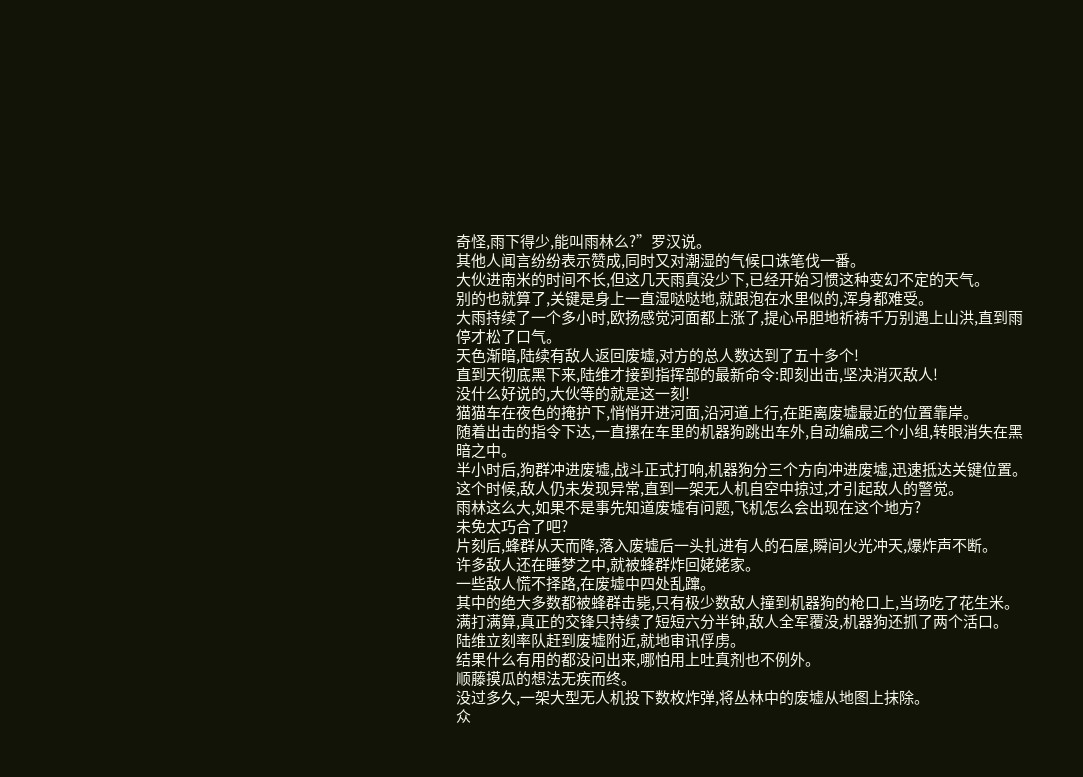奇怪,雨下得少,能叫雨林么?”罗汉说。
其他人闻言纷纷表示赞成,同时又对潮湿的气候口诛笔伐一番。
大伙进南米的时间不长,但这几天雨真没少下,已经开始习惯这种变幻不定的天气。
别的也就算了,关键是身上一直湿哒哒地,就跟泡在水里似的,浑身都难受。
大雨持续了一个多小时,欧扬感觉河面都上涨了,提心吊胆地祈祷千万别遇上山洪,直到雨停才松了口气。
天色渐暗,陆续有敌人返回废墟,对方的总人数达到了五十多个!
直到天彻底黑下来,陆维才接到指挥部的最新命令:即刻出击,坚决消灭敌人!
没什么好说的,大伙等的就是这一刻!
猫猫车在夜色的掩护下,悄悄开进河面,沿河道上行,在距离废墟最近的位置靠岸。
随着出击的指令下达,一直摞在车里的机器狗跳出车外,自动编成三个小组,转眼消失在黑暗之中。
半小时后,狗群冲进废墟,战斗正式打响,机器狗分三个方向冲进废墟,迅速抵达关键位置。
这个时候,敌人仍未发现异常,直到一架无人机自空中掠过,才引起敌人的警觉。
雨林这么大,如果不是事先知道废墟有问题,飞机怎么会出现在这个地方?
未免太巧合了吧?
片刻后,蜂群从天而降,落入废墟后一头扎进有人的石屋,瞬间火光冲天,爆炸声不断。
许多敌人还在睡梦之中,就被蜂群炸回姥姥家。
一些敌人慌不择路,在废墟中四处乱蹿。
其中的绝大多数都被蜂群击毙,只有极少数敌人撞到机器狗的枪口上,当场吃了花生米。
满打满算,真正的交锋只持续了短短六分半钟,敌人全军覆没,机器狗还抓了两个活口。
陆维立刻率队赶到废墟附近,就地审讯俘虏。
结果什么有用的都没问出来,哪怕用上吐真剂也不例外。
顺藤摸瓜的想法无疾而终。
没过多久,一架大型无人机投下数枚炸弹,将丛林中的废墟从地图上抹除。
众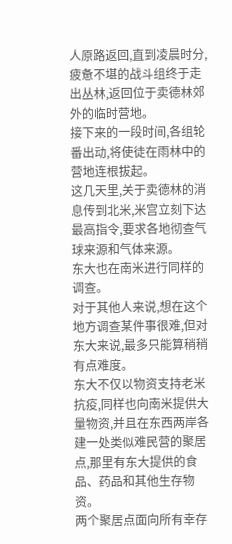人原路返回,直到凌晨时分,疲惫不堪的战斗组终于走出丛林,返回位于卖德林郊外的临时营地。
接下来的一段时间,各组轮番出动,将使徒在雨林中的营地连根拔起。
这几天里,关于卖德林的消息传到北米,米宫立刻下达最高指令,要求各地彻查气球来源和气体来源。
东大也在南米进行同样的调查。
对于其他人来说,想在这个地方调查某件事很难,但对东大来说,最多只能算稍稍有点难度。
东大不仅以物资支持老米抗疫,同样也向南米提供大量物资,并且在东西两岸各建一处类似难民营的聚居点,那里有东大提供的食品、药品和其他生存物资。
两个聚居点面向所有幸存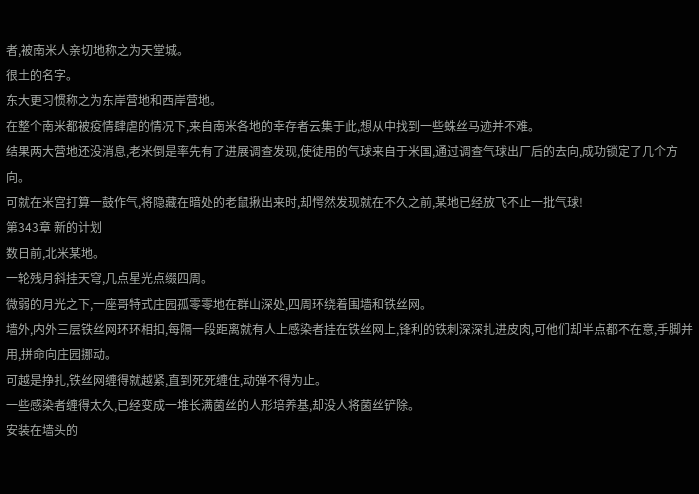者,被南米人亲切地称之为天堂城。
很土的名字。
东大更习惯称之为东岸营地和西岸营地。
在整个南米都被疫情肆虐的情况下,来自南米各地的幸存者云集于此,想从中找到一些蛛丝马迹并不难。
结果两大营地还没消息,老米倒是率先有了进展调查发现,使徒用的气球来自于米国,通过调查气球出厂后的去向,成功锁定了几个方向。
可就在米宫打算一鼓作气,将隐藏在暗处的老鼠揪出来时,却愕然发现就在不久之前,某地已经放飞不止一批气球!
第343章 新的计划
数日前,北米某地。
一轮残月斜挂天穹,几点星光点缀四周。
微弱的月光之下,一座哥特式庄园孤零零地在群山深处,四周环绕着围墙和铁丝网。
墙外,内外三层铁丝网环环相扣,每隔一段距离就有人上感染者挂在铁丝网上,锋利的铁刺深深扎进皮肉,可他们却半点都不在意,手脚并用,拼命向庄园挪动。
可越是挣扎,铁丝网缠得就越紧,直到死死缠住,动弹不得为止。
一些感染者缠得太久,已经变成一堆长满菌丝的人形培养基,却没人将菌丝铲除。
安装在墙头的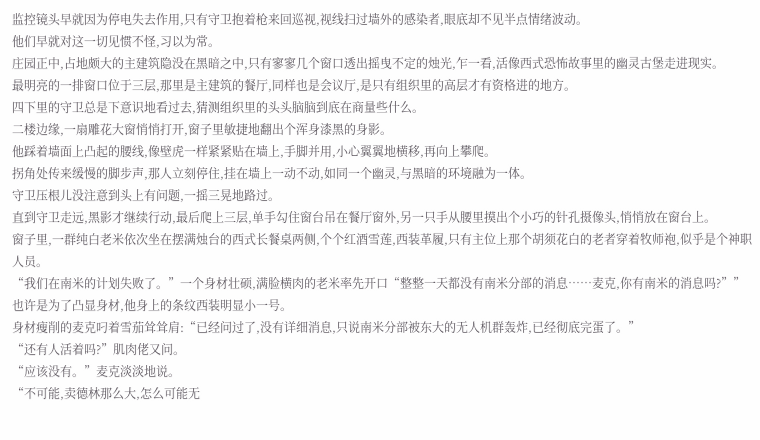监控镜头早就因为停电失去作用,只有守卫抱着枪来回巡视,视线扫过墙外的感染者,眼底却不见半点情绪波动。
他们早就对这一切见惯不怪,习以为常。
庄园正中,占地颇大的主建筑隐没在黑暗之中,只有寥寥几个窗口透出摇曳不定的烛光,乍一看,活像西式恐怖故事里的幽灵古堡走进现实。
最明亮的一排窗口位于三层,那里是主建筑的餐厅,同样也是会议厅,是只有组织里的高层才有资格进的地方。
四下里的守卫总是下意识地看过去,猜测组织里的头头脑脑到底在商量些什么。
二楼边缘,一扇雕花大窗悄悄打开,窗子里敏捷地翻出个浑身漆黑的身影。
他踩着墙面上凸起的腰线,像壁虎一样紧紧贴在墙上,手脚并用,小心翼翼地横移,再向上攀爬。
拐角处传来缓慢的脚步声,那人立刻停住,挂在墙上一动不动,如同一个幽灵,与黑暗的环境融为一体。
守卫压根儿没注意到头上有问题,一摇三晃地路过。
直到守卫走远,黑影才继续行动,最后爬上三层,单手勾住窗台吊在餐厅窗外,另一只手从腰里摸出个小巧的针孔摄像头,悄悄放在窗台上。
窗子里,一群纯白老米依次坐在摆满烛台的西式长餐桌两侧,个个红酒雪莲,西装革履,只有主位上那个胡须花白的老者穿着牧师袍,似乎是个神职人员。
“我们在南米的计划失败了。”一个身材壮硕,满脸横肉的老米率先开口“整整一天都没有南米分部的消息……麦克,你有南米的消息吗?””
也许是为了凸显身材,他身上的条纹西装明显小一号。
身材瘦削的麦克叼着雪茄耸耸肩:“已经问过了,没有详细消息,只说南米分部被东大的无人机群轰炸,已经彻底完蛋了。”
“还有人活着吗?”肌肉佬又问。
“应该没有。”麦克淡淡地说。
“不可能,卖德林那么大,怎么可能无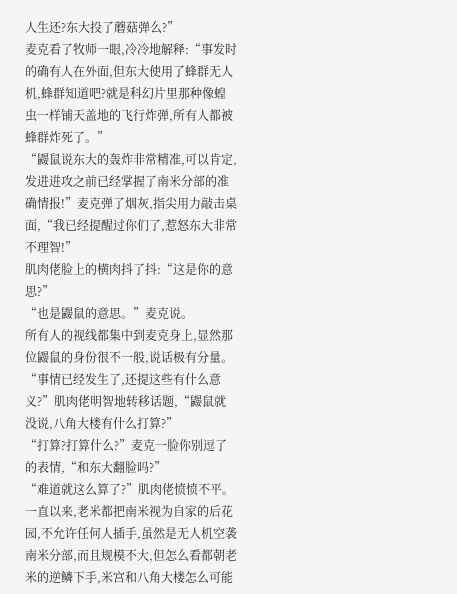人生还?东大投了蘑菇弹么?”
麦克看了牧师一眼,冷冷地解释:“事发时的确有人在外面,但东大使用了蜂群无人机,蜂群知道吧?就是科幻片里那种像蝗虫一样铺天盖地的飞行炸弹,所有人都被蜂群炸死了。”
“鼹鼠说东大的轰炸非常精准,可以肯定,发进进攻之前已经掌握了南米分部的准确情报!”麦克弹了烟灰,指尖用力敲击桌面,“我已经提醒过你们了,惹怒东大非常不理智!”
肌肉佬脸上的横肉抖了抖:“这是你的意思?”
“也是鼹鼠的意思。”麦克说。
所有人的视线都集中到麦克身上,显然那位鼹鼠的身份很不一般,说话极有分量。
“事情已经发生了,还提这些有什么意义?”肌肉佬明智地转移话题,“鼹鼠就没说,八角大楼有什么打算?”
“打算?打算什么?”麦克一脸你别逗了的表情,“和东大翻脸吗?”
“难道就这么算了?”肌肉佬愤愤不平。
一直以来,老米都把南米视为自家的后花园,不允许任何人插手,虽然是无人机空袭南米分部,而且规模不大,但怎么看都朝老米的逆鳞下手,米宫和八角大楼怎么可能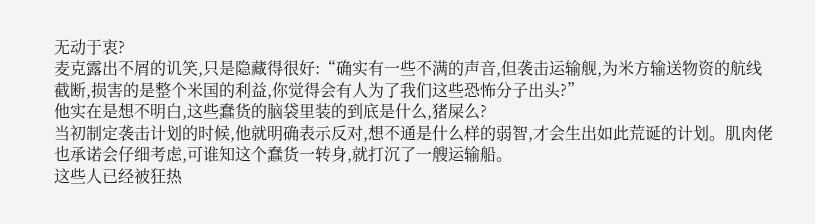无动于衷?
麦克露出不屑的讥笑,只是隐藏得很好:“确实有一些不满的声音,但袭击运输舰,为米方输送物资的航线截断,损害的是整个米国的利益,你觉得会有人为了我们这些恐怖分子出头?”
他实在是想不明白,这些蠢货的脑袋里装的到底是什么,猪屎么?
当初制定袭击计划的时候,他就明确表示反对,想不通是什么样的弱智,才会生出如此荒诞的计划。肌肉佬也承诺会仔细考虑,可谁知这个蠢货一转身,就打沉了一艘运输船。
这些人已经被狂热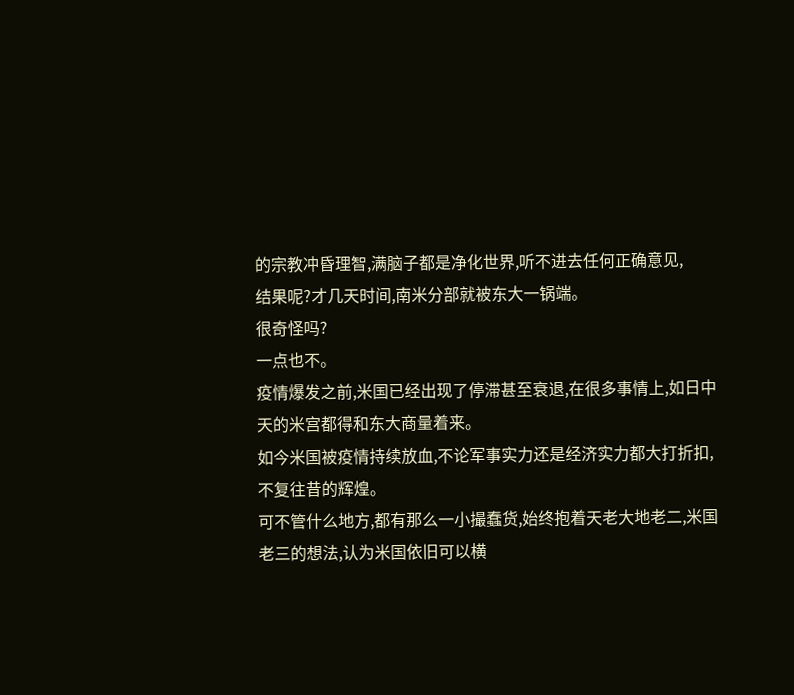的宗教冲昏理智,满脑子都是净化世界,听不进去任何正确意见,
结果呢?才几天时间,南米分部就被东大一锅端。
很奇怪吗?
一点也不。
疫情爆发之前,米国已经出现了停滞甚至衰退,在很多事情上,如日中天的米宫都得和东大商量着来。
如今米国被疫情持续放血,不论军事实力还是经济实力都大打折扣,不复往昔的辉煌。
可不管什么地方,都有那么一小撮蠢货,始终抱着天老大地老二,米国老三的想法,认为米国依旧可以横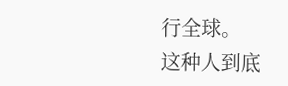行全球。
这种人到底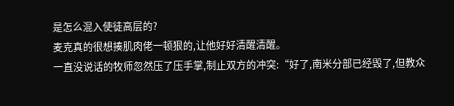是怎么混入使徒高层的?
麦克真的很想揍肌肉佬一顿狠的,让他好好清醒清醒。
一直没说话的牧师忽然压了压手掌,制止双方的冲突:“好了,南米分部已经毁了,但教众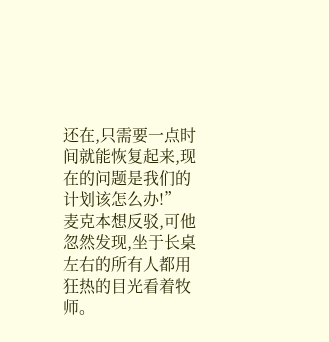还在,只需要一点时间就能恢复起来,现在的问题是我们的计划该怎么办!”
麦克本想反驳,可他忽然发现,坐于长桌左右的所有人都用狂热的目光看着牧师。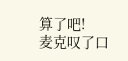算了吧!
麦克叹了口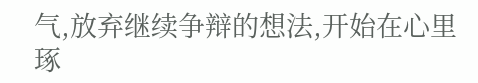气,放弃继续争辩的想法,开始在心里琢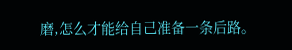磨,怎么才能给自己准备一条后路。